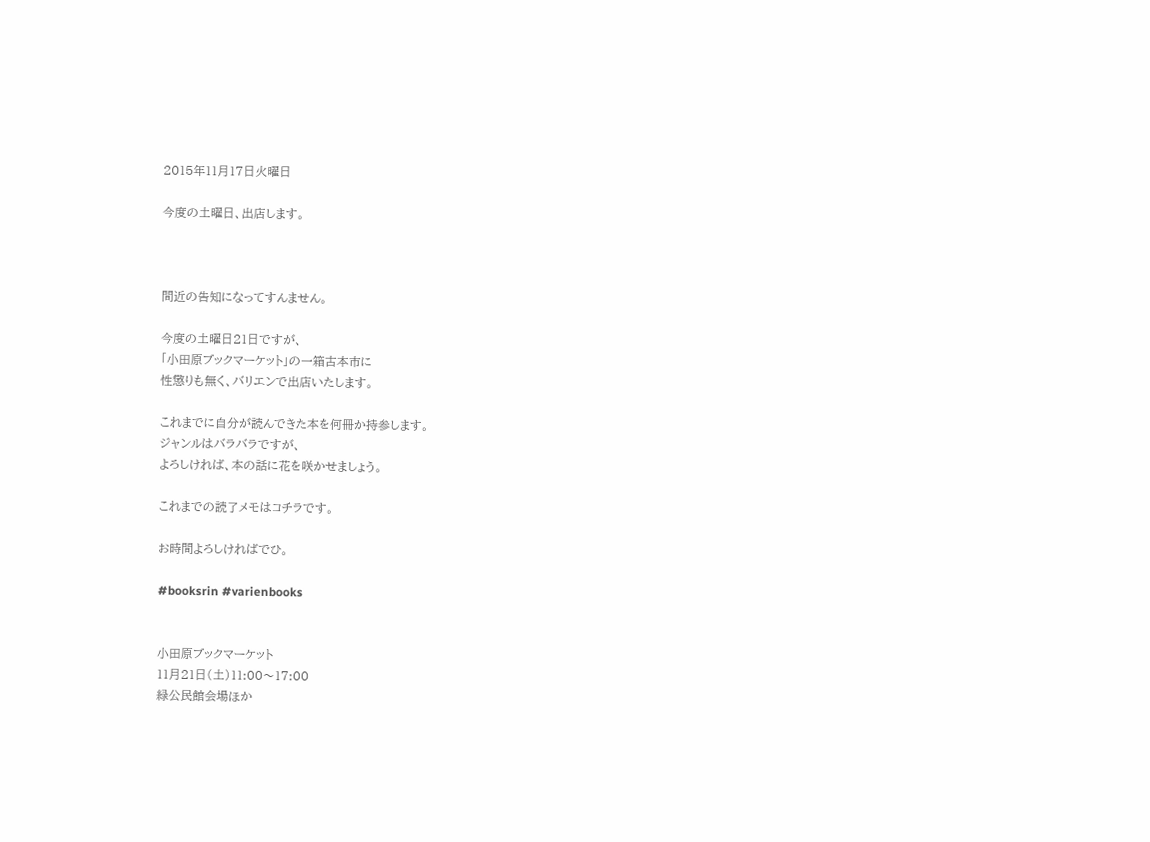2015年11月17日火曜日

今度の土曜日、出店します。



間近の告知になってすんません。

今度の土曜日21日ですが、
「小田原ブックマーケット」の一箱古本市に
性懲りも無く、バリエンで出店いたします。

これまでに自分が読んできた本を何冊か持参します。
ジャンルはバラバラですが、
よろしければ、本の話に花を咲かせましょう。

これまでの読了メモはコチラです。

お時間よろしければでひ。

#booksrin #varienbooks


小田原ブックマーケット
11月21日(土)11:00〜17:00
緑公民館会場ほか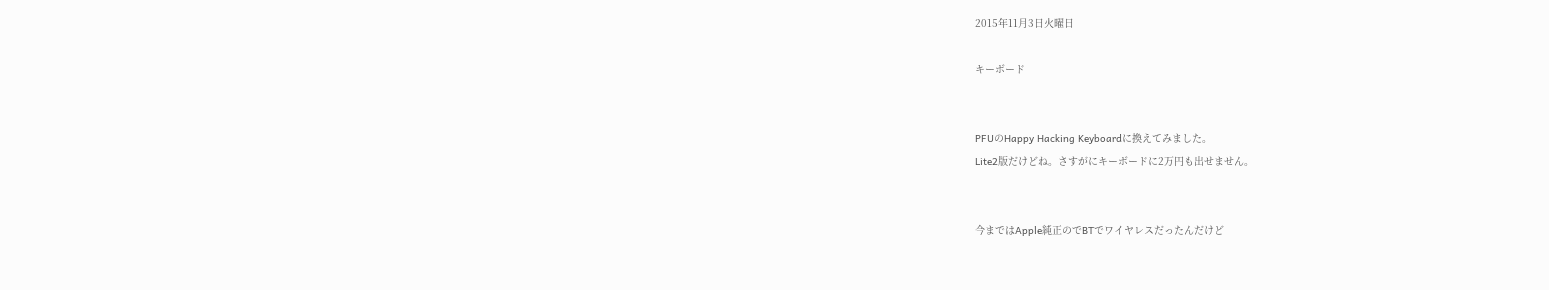2015年11月3日火曜日

キーボード


PFUのHappy Hacking Keyboardに換えてみました。
Lite2版だけどね。さすがにキーボードに2万円も出せません。


今まではApple純正のでBTでワイヤレスだったんだけど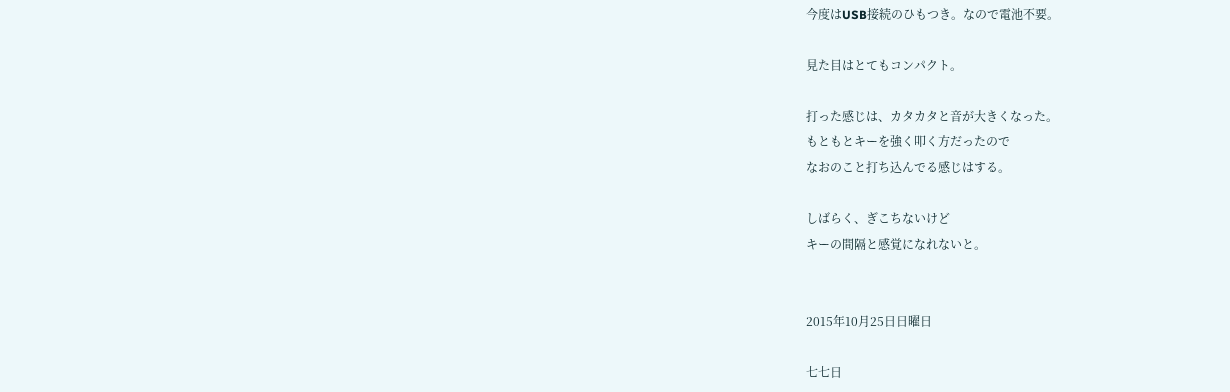今度はUSB接続のひもつき。なので電池不要。

見た目はとてもコンパクト。

打った感じは、カタカタと音が大きくなった。
もともとキーを強く叩く方だったので
なおのこと打ち込んでる感じはする。

しばらく、ぎこちないけど
キーの間隔と感覚になれないと。


2015年10月25日日曜日

七七日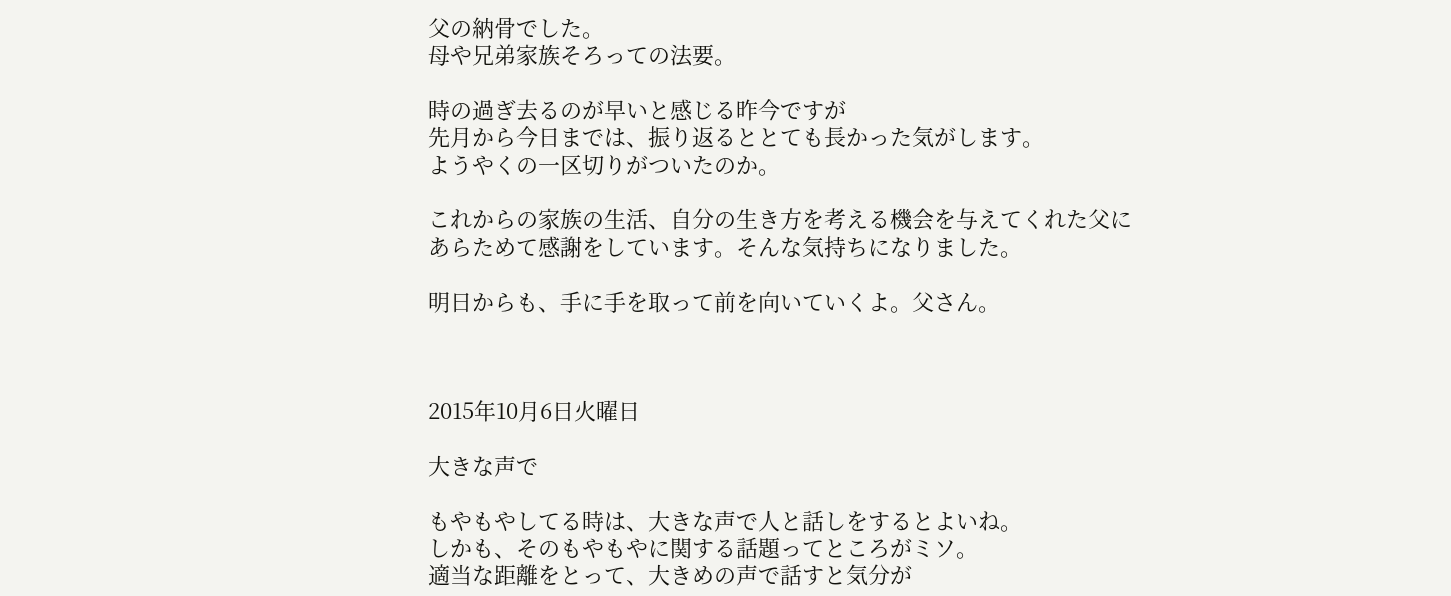父の納骨でした。
母や兄弟家族そろっての法要。

時の過ぎ去るのが早いと感じる昨今ですが
先月から今日までは、振り返るととても長かった気がします。
ようやくの一区切りがついたのか。

これからの家族の生活、自分の生き方を考える機会を与えてくれた父に
あらためて感謝をしています。そんな気持ちになりました。

明日からも、手に手を取って前を向いていくよ。父さん。



2015年10月6日火曜日

大きな声で

もやもやしてる時は、大きな声で人と話しをするとよいね。
しかも、そのもやもやに関する話題ってところがミソ。
適当な距離をとって、大きめの声で話すと気分が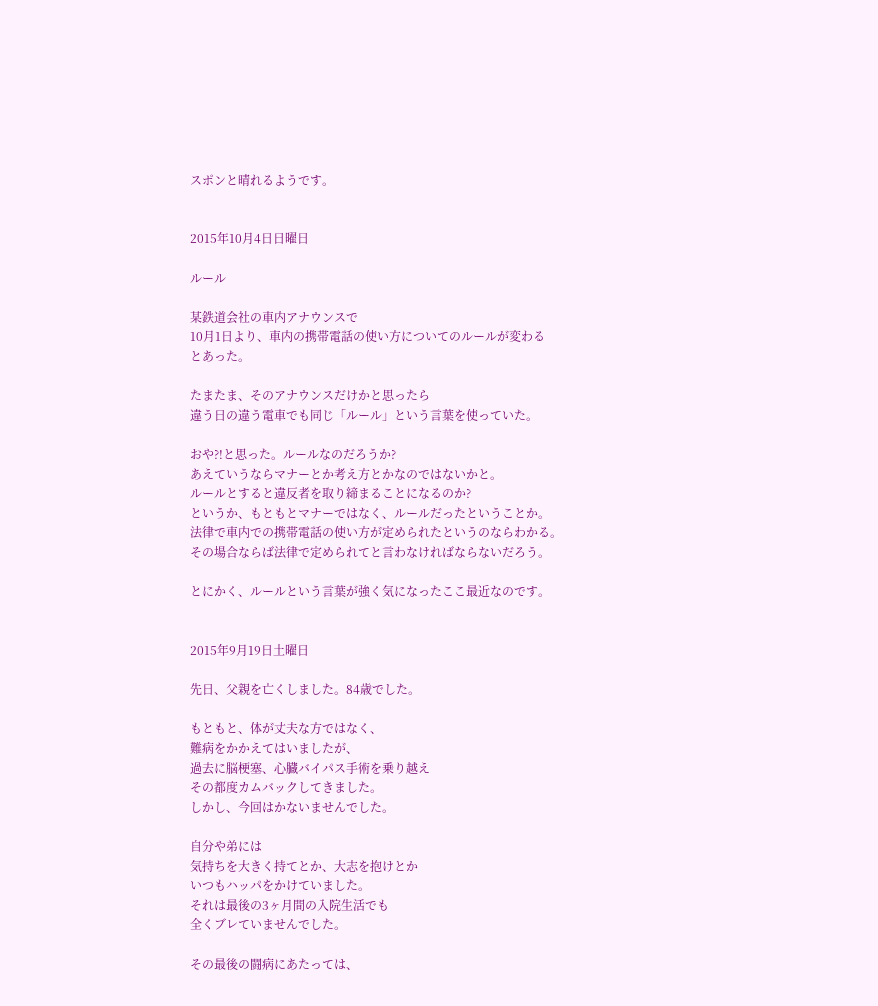スポンと晴れるようです。


2015年10月4日日曜日

ルール

某鉄道会社の車内アナウンスで
10月1日より、車内の携帯電話の使い方についてのルールが変わる
とあった。

たまたま、そのアナウンスだけかと思ったら
違う日の違う電車でも同じ「ルール」という言葉を使っていた。

おや?!と思った。ルールなのだろうか?
あえていうならマナーとか考え方とかなのではないかと。
ルールとすると違反者を取り締まることになるのか?
というか、もともとマナーではなく、ルールだったということか。
法律で車内での携帯電話の使い方が定められたというのならわかる。
その場合ならば法律で定められてと言わなければならないだろう。

とにかく、ルールという言葉が強く気になったここ最近なのです。


2015年9月19日土曜日

先日、父親を亡くしました。84歳でした。

もともと、体が丈夫な方ではなく、
難病をかかえてはいましたが、
過去に脳梗塞、心臓バイパス手術を乗り越え
その都度カムバックしてきました。
しかし、今回はかないませんでした。

自分や弟には
気持ちを大きく持てとか、大志を抱けとか
いつもハッパをかけていました。
それは最後の3ヶ月間の入院生活でも
全くブレていませんでした。

その最後の闘病にあたっては、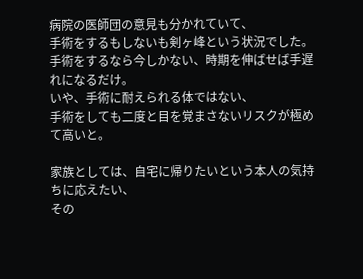病院の医師団の意見も分かれていて、
手術をするもしないも剣ヶ峰という状況でした。
手術をするなら今しかない、時期を伸ばせば手遅れになるだけ。
いや、手術に耐えられる体ではない、
手術をしても二度と目を覚まさないリスクが極めて高いと。

家族としては、自宅に帰りたいという本人の気持ちに応えたい、
その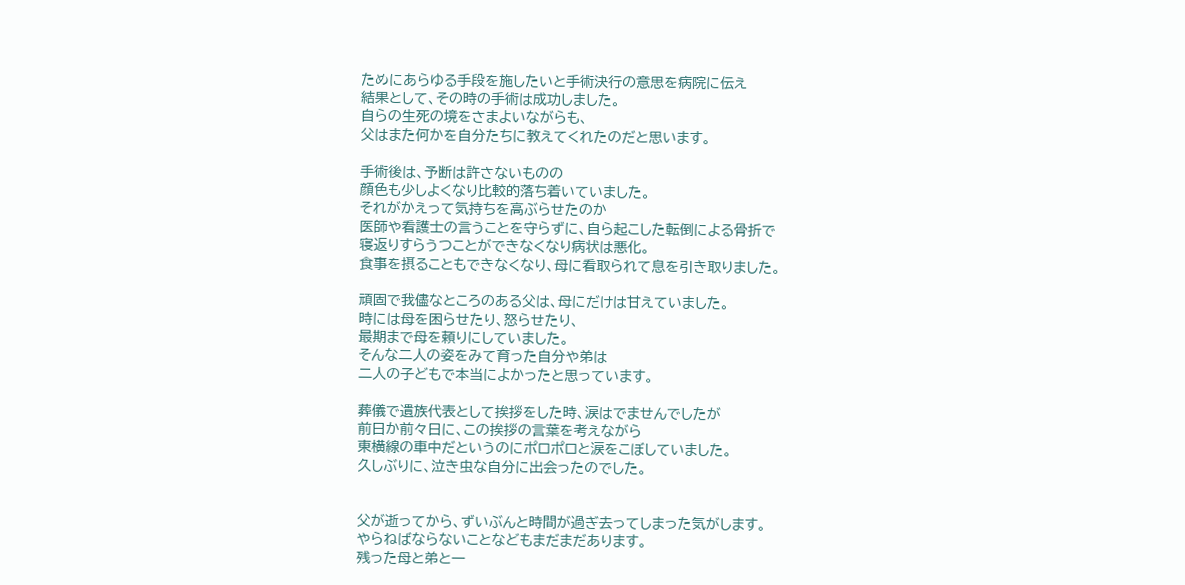ためにあらゆる手段を施したいと手術決行の意思を病院に伝え
結果として、その時の手術は成功しました。
自らの生死の境をさまよいながらも、
父はまた何かを自分たちに教えてくれたのだと思います。

手術後は、予断は許さないものの
顔色も少しよくなり比較的落ち着いていました。
それがかえって気持ちを高ぶらせたのか
医師や看護士の言うことを守らずに、自ら起こした転倒による骨折で
寝返りすらうつことができなくなり病状は悪化。
食事を摂ることもできなくなり、母に看取られて息を引き取りました。

頑固で我儘なところのある父は、母にだけは甘えていました。
時には母を困らせたり、怒らせたり、
最期まで母を頼りにしていました。
そんな二人の姿をみて育った自分や弟は
二人の子どもで本当によかったと思っています。

葬儀で遺族代表として挨拶をした時、涙はでませんでしたが
前日か前々日に、この挨拶の言葉を考えながら
東横線の車中だというのにポロポロと涙をこぼしていました。
久しぶりに、泣き虫な自分に出会ったのでした。


父が逝ってから、ずいぶんと時間が過ぎ去ってしまった気がします。
やらねばならないことなどもまだまだあります。
残った母と弟と一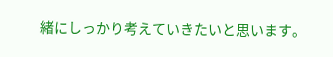緒にしっかり考えていきたいと思います。